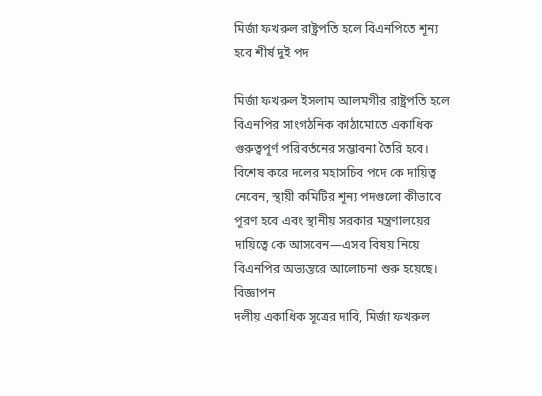মির্জা ফখরুল রাষ্ট্রপতি হলে বিএনপিতে শূন্য হবে শীর্ষ দুই পদ

মির্জা ফখরুল ইসলাম আলমগীর রাষ্ট্রপতি হলে বিএনপির সাংগঠনিক কাঠামোতে একাধিক গুরুত্বপূর্ণ পরিবর্তনের সম্ভাবনা তৈরি হবে। বিশেষ করে দলের মহাসচিব পদে কে দায়িত্ব নেবেন, স্থায়ী কমিটির শূন্য পদগুলো কীভাবে পূরণ হবে এবং স্থানীয় সরকার মন্ত্রণালয়ের দায়িত্বে কে আসবেন—এসব বিষয় নিয়ে বিএনপির অভ্যন্তরে আলোচনা শুরু হয়েছে।
বিজ্ঞাপন
দলীয় একাধিক সূত্রের দাবি, মির্জা ফখরুল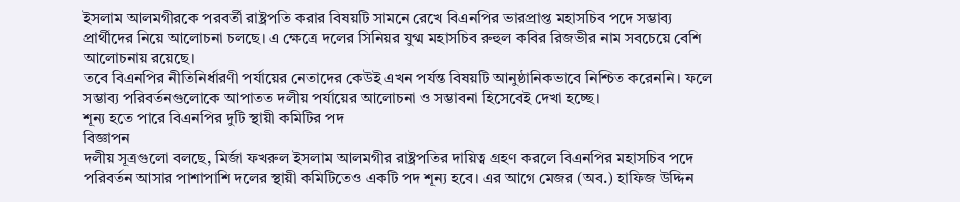ইসলাম আলমগীরকে পরবর্তী রাষ্ট্রপতি করার বিষয়টি সামনে রেখে বিএনপির ভারপ্রাপ্ত মহাসচিব পদে সম্ভাব্য প্রার্থীদের নিয়ে আলোচনা চলছে। এ ক্ষেত্রে দলের সিনিয়র যুগ্ম মহাসচিব রুহুল কবির রিজভীর নাম সবচেয়ে বেশি আলোচনায় রয়েছে।
তবে বিএনপির নীতিনির্ধারণী পর্যায়ের নেতাদের কেউই এখন পর্যন্ত বিষয়টি আনুষ্ঠানিকভাবে নিশ্চিত করেননি। ফলে সম্ভাব্য পরিবর্তনগুলোকে আপাতত দলীয় পর্যায়ের আলোচনা ও সম্ভাবনা হিসেবেই দেখা হচ্ছে।
শূন্য হতে পারে বিএনপির দুটি স্থায়ী কমিটির পদ
বিজ্ঞাপন
দলীয় সূত্রগুলো বলছে, মির্জা ফখরুল ইসলাম আলমগীর রাষ্ট্রপতির দায়িত্ব গ্রহণ করলে বিএনপির মহাসচিব পদে পরিবর্তন আসার পাশাপাশি দলের স্থায়ী কমিটিতেও একটি পদ শূন্য হবে। এর আগে মেজর (অব.) হাফিজ উদ্দিন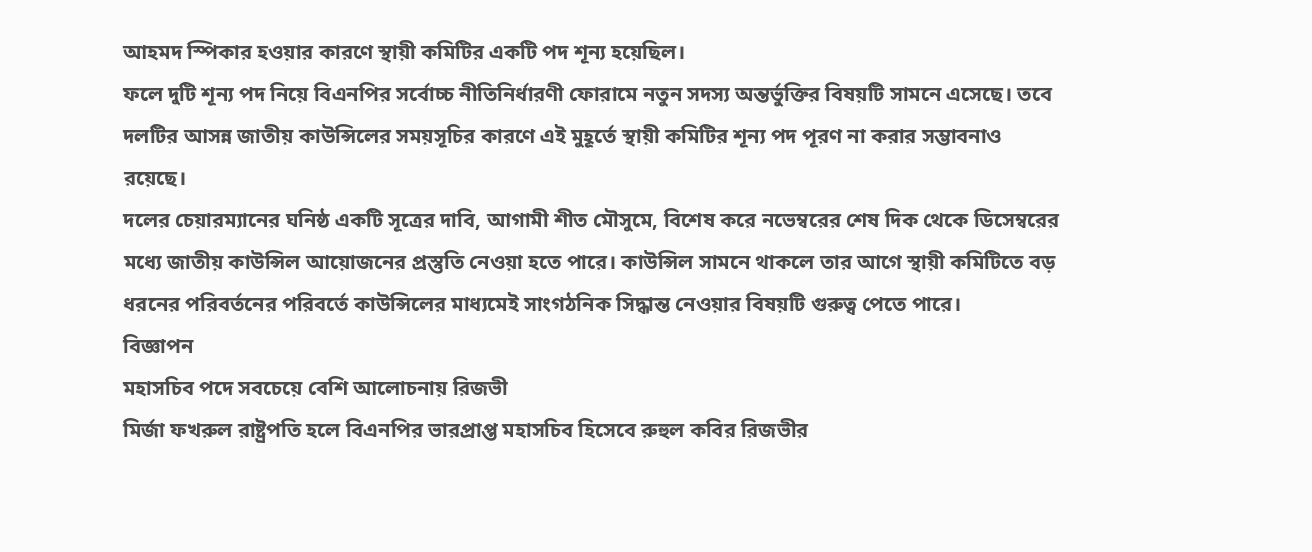আহমদ স্পিকার হওয়ার কারণে স্থায়ী কমিটির একটি পদ শূন্য হয়েছিল।
ফলে দুটি শূন্য পদ নিয়ে বিএনপির সর্বোচ্চ নীতিনির্ধারণী ফোরামে নতুন সদস্য অন্তর্ভুক্তির বিষয়টি সামনে এসেছে। তবে দলটির আসন্ন জাতীয় কাউন্সিলের সময়সূচির কারণে এই মুহূর্তে স্থায়ী কমিটির শূন্য পদ পূরণ না করার সম্ভাবনাও রয়েছে।
দলের চেয়ারম্যানের ঘনিষ্ঠ একটি সূত্রের দাবি, আগামী শীত মৌসুমে, বিশেষ করে নভেম্বরের শেষ দিক থেকে ডিসেম্বরের মধ্যে জাতীয় কাউন্সিল আয়োজনের প্রস্তুতি নেওয়া হতে পারে। কাউন্সিল সামনে থাকলে তার আগে স্থায়ী কমিটিতে বড় ধরনের পরিবর্তনের পরিবর্তে কাউন্সিলের মাধ্যমেই সাংগঠনিক সিদ্ধান্ত নেওয়ার বিষয়টি গুরুত্ব পেতে পারে।
বিজ্ঞাপন
মহাসচিব পদে সবচেয়ে বেশি আলোচনায় রিজভী
মির্জা ফখরুল রাষ্ট্রপতি হলে বিএনপির ভারপ্রাপ্ত মহাসচিব হিসেবে রুহুল কবির রিজভীর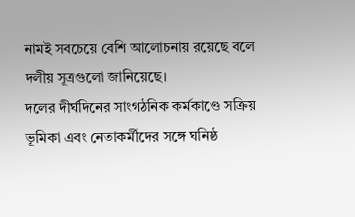নামই সবচেয়ে বেশি আলোচনায় রয়েছে বলে দলীয় সূত্রগুলো জানিয়েছে।
দলের দীর্ঘদিনের সাংগঠনিক কর্মকাণ্ডে সক্রিয় ভূমিকা এবং নেতাকর্মীদের সঙ্গে ঘনিষ্ঠ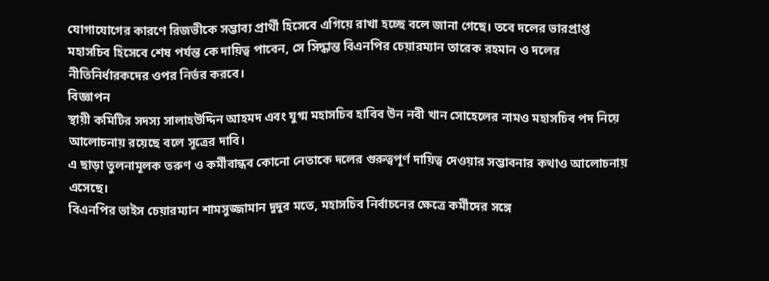যোগাযোগের কারণে রিজভীকে সম্ভাব্য প্রার্থী হিসেবে এগিয়ে রাখা হচ্ছে বলে জানা গেছে। তবে দলের ভারপ্রাপ্ত মহাসচিব হিসেবে শেষ পর্যন্ত কে দায়িত্ব পাবেন, সে সিদ্ধান্ত বিএনপির চেয়ারম্যান তারেক রহমান ও দলের নীতিনির্ধারকদের ওপর নির্ভর করবে।
বিজ্ঞাপন
স্থায়ী কমিটির সদস্য সালাহউদ্দিন আহমদ এবং যুগ্ম মহাসচিব হাবিব উন নবী খান সোহেলের নামও মহাসচিব পদ নিয়ে আলোচনায় রয়েছে বলে সূত্রের দাবি।
এ ছাড়া তুলনামূলক তরুণ ও কর্মীবান্ধব কোনো নেতাকে দলের গুরুত্বপূর্ণ দায়িত্ব দেওয়ার সম্ভাবনার কথাও আলোচনায় এসেছে।
বিএনপির ভাইস চেয়ারম্যান শামসুজ্জামান দুদুর মতে, মহাসচিব নির্বাচনের ক্ষেত্রে কর্মীদের সঙ্গে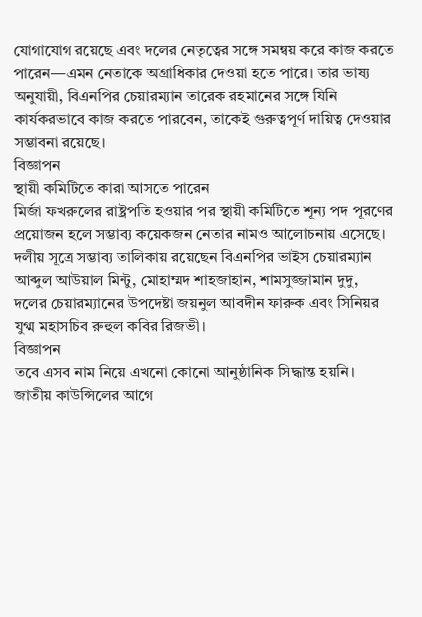যোগাযোগ রয়েছে এবং দলের নেতৃত্বের সঙ্গে সমন্বয় করে কাজ করতে পারেন—এমন নেতাকে অগ্রাধিকার দেওয়া হতে পারে। তার ভাষ্য অনুযায়ী, বিএনপির চেয়ারম্যান তারেক রহমানের সঙ্গে যিনি কার্যকরভাবে কাজ করতে পারবেন, তাকেই গুরুত্বপূর্ণ দায়িত্ব দেওয়ার সম্ভাবনা রয়েছে।
বিজ্ঞাপন
স্থায়ী কমিটিতে কারা আসতে পারেন
মির্জা ফখরুলের রাষ্ট্রপতি হওয়ার পর স্থায়ী কমিটিতে শূন্য পদ পূরণের প্রয়োজন হলে সম্ভাব্য কয়েকজন নেতার নামও আলোচনায় এসেছে।
দলীয় সূত্রে সম্ভাব্য তালিকায় রয়েছেন বিএনপির ভাইস চেয়ারম্যান আব্দুল আউয়াল মিন্টু, মোহাম্মদ শাহজাহান, শামসুজ্জামান দুদু, দলের চেয়ারম্যানের উপদেষ্টা জয়নুল আবদীন ফারুক এবং সিনিয়র যুগ্ম মহাসচিব রুহুল কবির রিজভী।
বিজ্ঞাপন
তবে এসব নাম নিয়ে এখনো কোনো আনুষ্ঠানিক সিদ্ধান্ত হয়নি। জাতীয় কাউন্সিলের আগে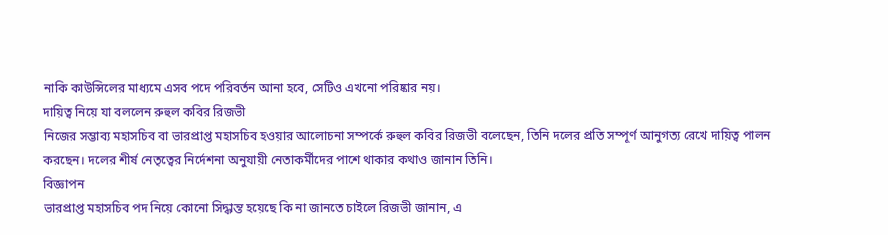নাকি কাউন্সিলের মাধ্যমে এসব পদে পরিবর্তন আনা হবে, সেটিও এখনো পরিষ্কার নয়।
দায়িত্ব নিয়ে যা বললেন রুহুল কবির রিজভী
নিজের সম্ভাব্য মহাসচিব বা ভারপ্রাপ্ত মহাসচিব হওয়ার আলোচনা সম্পর্কে রুহুল কবির রিজভী বলেছেন, তিনি দলের প্রতি সম্পূর্ণ আনুগত্য রেখে দায়িত্ব পালন করছেন। দলের শীর্ষ নেতৃত্বের নির্দেশনা অনুযায়ী নেতাকর্মীদের পাশে থাকার কথাও জানান তিনি।
বিজ্ঞাপন
ভারপ্রাপ্ত মহাসচিব পদ নিয়ে কোনো সিদ্ধান্ত হয়েছে কি না জানতে চাইলে রিজভী জানান, এ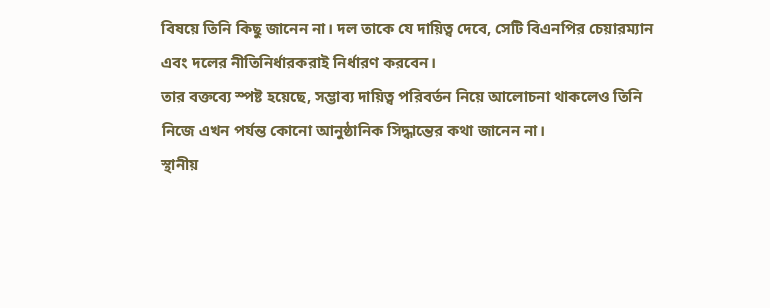বিষয়ে তিনি কিছু জানেন না। দল তাকে যে দায়িত্ব দেবে, সেটি বিএনপির চেয়ারম্যান এবং দলের নীতিনির্ধারকরাই নির্ধারণ করবেন।
তার বক্তব্যে স্পষ্ট হয়েছে, সম্ভাব্য দায়িত্ব পরিবর্তন নিয়ে আলোচনা থাকলেও তিনি নিজে এখন পর্যন্ত কোনো আনুষ্ঠানিক সিদ্ধান্তের কথা জানেন না।
স্থানীয়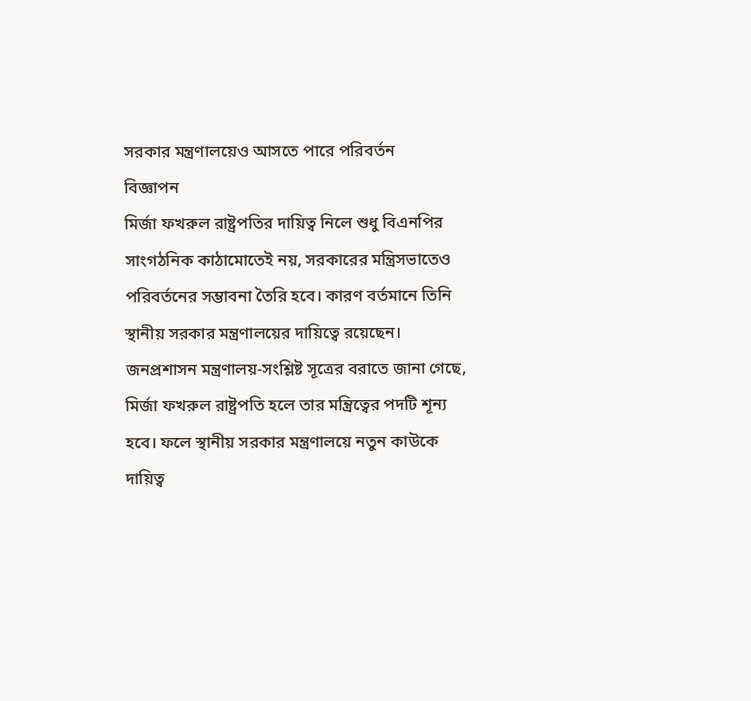সরকার মন্ত্রণালয়েও আসতে পারে পরিবর্তন
বিজ্ঞাপন
মির্জা ফখরুল রাষ্ট্রপতির দায়িত্ব নিলে শুধু বিএনপির সাংগঠনিক কাঠামোতেই নয়, সরকারের মন্ত্রিসভাতেও পরিবর্তনের সম্ভাবনা তৈরি হবে। কারণ বর্তমানে তিনি স্থানীয় সরকার মন্ত্রণালয়ের দায়িত্বে রয়েছেন।
জনপ্রশাসন মন্ত্রণালয়-সংশ্লিষ্ট সূত্রের বরাতে জানা গেছে, মির্জা ফখরুল রাষ্ট্রপতি হলে তার মন্ত্রিত্বের পদটি শূন্য হবে। ফলে স্থানীয় সরকার মন্ত্রণালয়ে নতুন কাউকে দায়িত্ব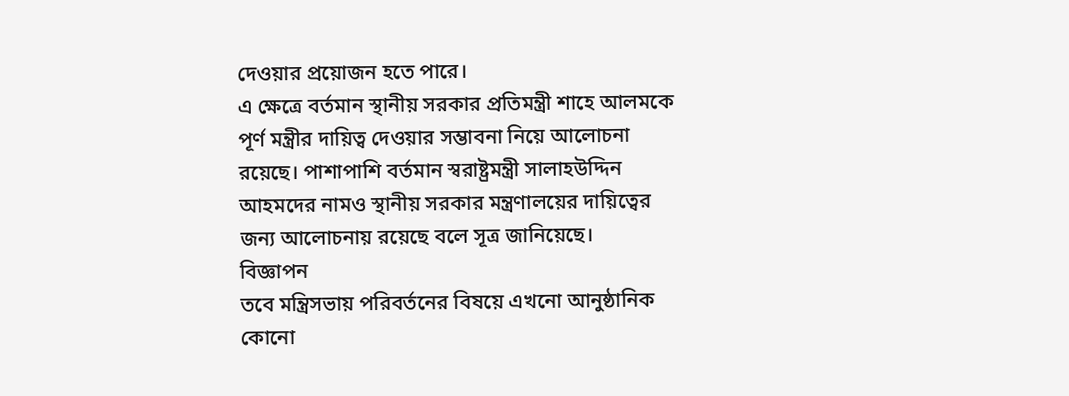দেওয়ার প্রয়োজন হতে পারে।
এ ক্ষেত্রে বর্তমান স্থানীয় সরকার প্রতিমন্ত্রী শাহে আলমকে পূর্ণ মন্ত্রীর দায়িত্ব দেওয়ার সম্ভাবনা নিয়ে আলোচনা রয়েছে। পাশাপাশি বর্তমান স্বরাষ্ট্রমন্ত্রী সালাহউদ্দিন আহমদের নামও স্থানীয় সরকার মন্ত্রণালয়ের দায়িত্বের জন্য আলোচনায় রয়েছে বলে সূত্র জানিয়েছে।
বিজ্ঞাপন
তবে মন্ত্রিসভায় পরিবর্তনের বিষয়ে এখনো আনুষ্ঠানিক কোনো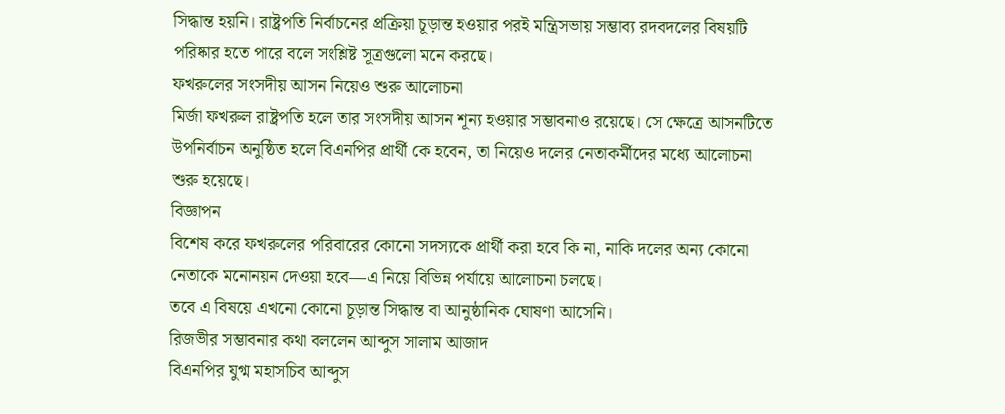সিদ্ধান্ত হয়নি। রাষ্ট্রপতি নির্বাচনের প্রক্রিয়া চূড়ান্ত হওয়ার পরই মন্ত্রিসভায় সম্ভাব্য রদবদলের বিষয়টি পরিষ্কার হতে পারে বলে সংশ্লিষ্ট সূত্রগুলো মনে করছে।
ফখরুলের সংসদীয় আসন নিয়েও শুরু আলোচনা
মির্জা ফখরুল রাষ্ট্রপতি হলে তার সংসদীয় আসন শূন্য হওয়ার সম্ভাবনাও রয়েছে। সে ক্ষেত্রে আসনটিতে উপনির্বাচন অনুষ্ঠিত হলে বিএনপির প্রার্থী কে হবেন, তা নিয়েও দলের নেতাকর্মীদের মধ্যে আলোচনা শুরু হয়েছে।
বিজ্ঞাপন
বিশেষ করে ফখরুলের পরিবারের কোনো সদস্যকে প্রার্থী করা হবে কি না, নাকি দলের অন্য কোনো নেতাকে মনোনয়ন দেওয়া হবে—এ নিয়ে বিভিন্ন পর্যায়ে আলোচনা চলছে।
তবে এ বিষয়ে এখনো কোনো চূড়ান্ত সিদ্ধান্ত বা আনুষ্ঠানিক ঘোষণা আসেনি।
রিজভীর সম্ভাবনার কথা বললেন আব্দুস সালাম আজাদ
বিএনপির যুগ্ম মহাসচিব আব্দুস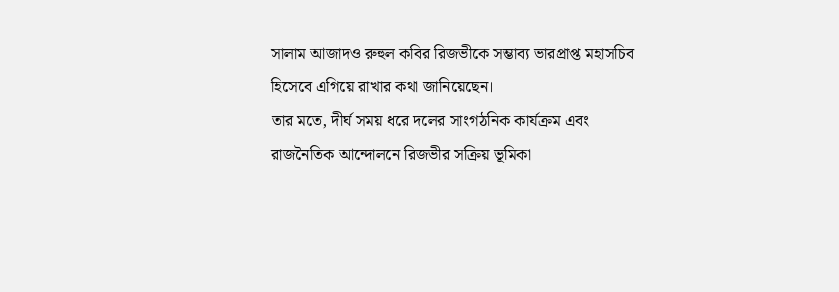সালাম আজাদও রুহুল কবির রিজভীকে সম্ভাব্য ভারপ্রাপ্ত মহাসচিব হিসেবে এগিয়ে রাখার কথা জানিয়েছেন।
তার মতে, দীর্ঘ সময় ধরে দলের সাংগঠনিক কার্যক্রম এবং রাজনৈতিক আন্দোলনে রিজভীর সক্রিয় ভূমিকা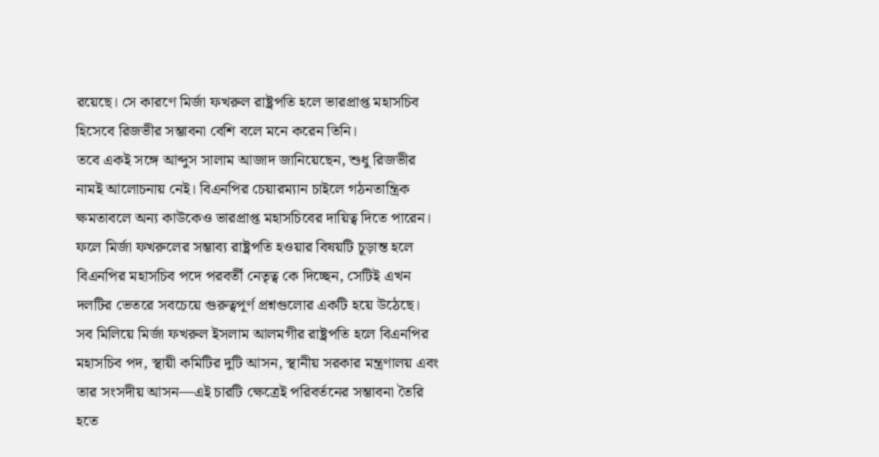রয়েছে। সে কারণে মির্জা ফখরুল রাষ্ট্রপতি হলে ভারপ্রাপ্ত মহাসচিব হিসেবে রিজভীর সম্ভাবনা বেশি বলে মনে করেন তিনি।
তবে একই সঙ্গে আব্দুস সালাম আজাদ জানিয়েছেন, শুধু রিজভীর নামই আলোচনায় নেই। বিএনপির চেয়ারম্যান চাইলে গঠনতান্ত্রিক ক্ষমতাবলে অন্য কাউকেও ভারপ্রাপ্ত মহাসচিবের দায়িত্ব দিতে পারেন।
ফলে মির্জা ফখরুলের সম্ভাব্য রাষ্ট্রপতি হওয়ার বিষয়টি চূড়ান্ত হলে বিএনপির মহাসচিব পদে পরবর্তী নেতৃত্ব কে দিচ্ছেন, সেটিই এখন দলটির ভেতরে সবচেয়ে গুরুত্বপূর্ণ প্রশ্নগুলোর একটি হয়ে উঠেছে।
সব মিলিয়ে মির্জা ফখরুল ইসলাম আলমগীর রাষ্ট্রপতি হলে বিএনপির মহাসচিব পদ, স্থায়ী কমিটির দুটি আসন, স্থানীয় সরকার মন্ত্রণালয় এবং তার সংসদীয় আসন—এই চারটি ক্ষেত্রেই পরিবর্তনের সম্ভাবনা তৈরি হতে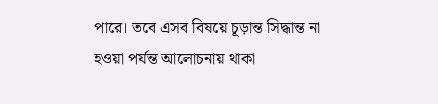পারে। তবে এসব বিষয়ে চূড়ান্ত সিদ্ধান্ত না হওয়া পর্যন্ত আলোচনায় থাকা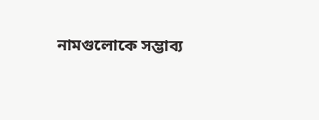নামগুলোকে সম্ভাব্য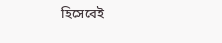হিসেবেই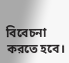বিবেচনা করতে হবে।